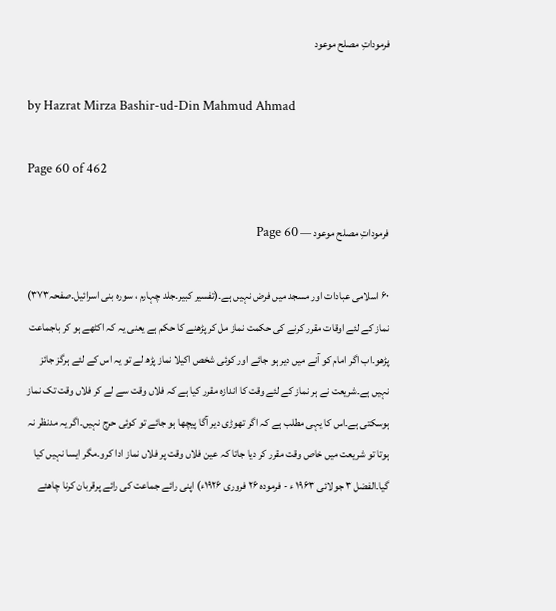فرموداتِ مصلح موعود

by Hazrat Mirza Bashir-ud-Din Mahmud Ahmad

Page 60 of 462

فرموداتِ مصلح موعود — Page 60

۶۰ اسلامی عبادات اور مسجد میں فرض نہیں ہے۔(تفسیر کبیر۔جلد چہارم ، سورہ بنی اسرائیل۔صفحہ۳۷۳) نماز کے لئے اوقات مقرر کرنے کی حکمت نماز مل کر پڑھنے کا حکم ہے یعنی یہ کہ اکٹھے ہو کر باجماعت پڑھو۔اب اگر امام کو آنے میں دیر ہو جائے اور کوئی شخص اکیلا نماز پڑھ لے تو یہ اس کے لئے ہرگز جائز نہیں ہے۔شریعت نے ہر نماز کے لئے وقت کا اندازہ مقرر کیا ہے کہ فلاں وقت سے لے کر فلاں وقت تک نماز ہوسکتی ہے۔اس کا یہی مطلب ہے کہ اگر تھوڑی دیر آگا پیچھا ہو جائے تو کوئی حرج نہیں۔اگر یہ مدنظر نہ ہوتا تو شریعت میں خاص وقت مقرر کر دیا جاتا کہ عین فلاں وقت پر فلاں نماز ادا کرو۔مگر ایسا نہیں کیا گیا۔الفضل ۳ جولائی ۱۹۶۳ ء - فرموده ۲۶ فروری ۱۹۲۶ء) اپنی رائے جماعت کی رائے پرقربان کرنا چاھئے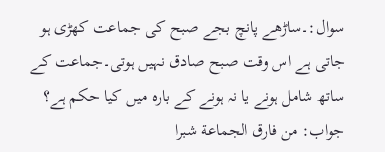سوال:۔ساڑھے پانچ بجے صبح کی جماعت کھڑی ہو جاتی ہے اس وقت صبح صادق نہیں ہوتی۔جماعت کے ساتھ شامل ہونے یا نہ ہونے کے بارہ میں کیا حکم ہے؟ جواب: من فارق الجماعة شبرا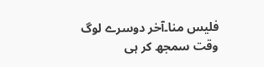فليس منا۔آخر دوسرے لوگ وقت سمجھ کر ہی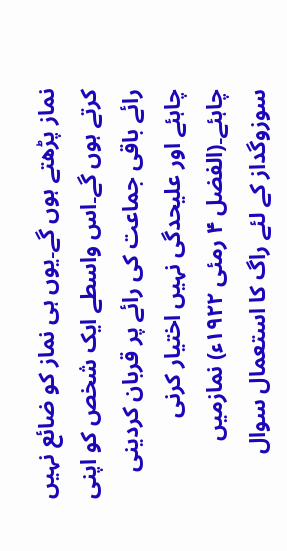نماز پڑھتے ہوں گے۔یوں ہی نماز کو ضائع نہیں کرتے ہوں گے۔اس واسطے ایک شخص کو اپنی رائے باقی جماعت کی رائے پر قربان کردینی چاہئے اور علیحدگی نہیں اختیار کرنی چاہئے۔(الفضل ۴ رمئی ۱۹۲۲ء) نمازمیں سوزوگداز کے لئے راگ کا استعمال سوال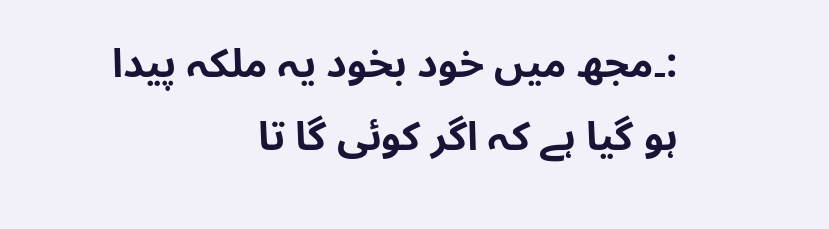:۔مجھ میں خود بخود یہ ملکہ پیدا ہو گیا ہے کہ اگر کوئی گا تا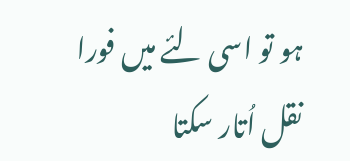ہو تو اسی لئے میں فورا نقل اُتار سکتا